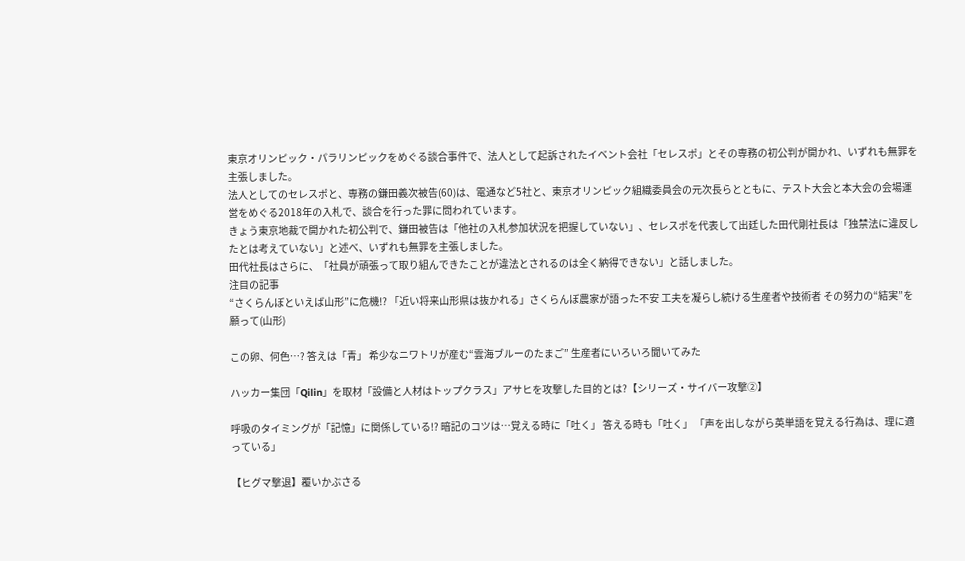東京オリンピック・パラリンピックをめぐる談合事件で、法人として起訴されたイベント会社「セレスポ」とその専務の初公判が開かれ、いずれも無罪を主張しました。
法人としてのセレスポと、専務の鎌田義次被告(60)は、電通など5社と、東京オリンピック組織委員会の元次長らとともに、テスト大会と本大会の会場運営をめぐる2018年の入札で、談合を行った罪に問われています。
きょう東京地裁で開かれた初公判で、鎌田被告は「他社の入札参加状況を把握していない」、セレスポを代表して出廷した田代剛社長は「独禁法に違反したとは考えていない」と述べ、いずれも無罪を主張しました。
田代社長はさらに、「社員が頑張って取り組んできたことが違法とされるのは全く納得できない」と話しました。
注目の記事
“さくらんぼといえば山形”に危機!? 「近い将来山形県は抜かれる」さくらんぼ農家が語った不安 工夫を凝らし続ける生産者や技術者 その努力の“結実”を願って(山形)

この卵、何色…? 答えは「青」 希少なニワトリが産む“雲海ブルーのたまご” 生産者にいろいろ聞いてみた

ハッカー集団「Qilin」を取材「設備と人材はトップクラス」アサヒを攻撃した目的とは?【シリーズ・サイバー攻撃②】

呼吸のタイミングが「記憶」に関係している!? 暗記のコツは…覚える時に「吐く」 答える時も「吐く」 「声を出しながら英単語を覚える行為は、理に適っている」

【ヒグマ撃退】覆いかぶさる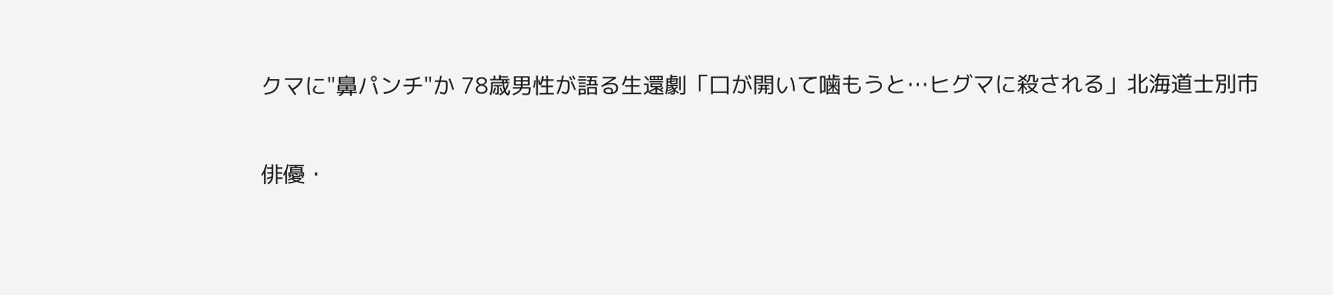クマに"鼻パンチ"か 78歳男性が語る生還劇「口が開いて噛もうと…ヒグマに殺される」北海道士別市

俳優・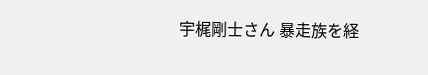宇梶剛士さん 暴走族を経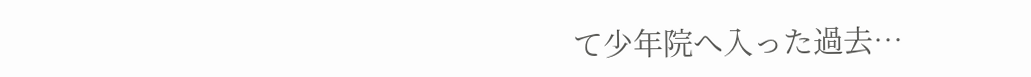て少年院へ入った過去…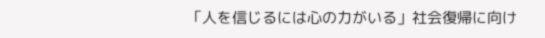「人を信じるには心の力がいる」社会復帰に向け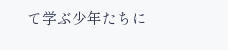て学ぶ少年たちに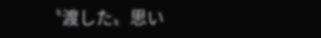〝渡した〟思い